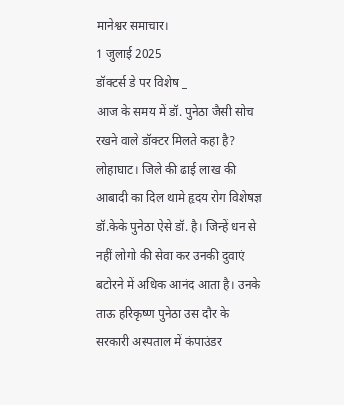मानेश्वर समाचार।
1 जुलाई 2025
डॉक्टर्स डे पर विशेष _
आज के समय में डॉ. पुनेठा जैसी सोच रखने वाले डॉक्टर मिलते कहा है?
लोहाघाट। जिले की ढाई लाख की आबादी का दिल थामे हृदय रोग विशेषज्ञ डॉ.केके पुनेठा ऐसे डॉ. है। जिन्हें धन से नहीं लोगो की सेवा कर उनकी दुवाएं बटोरने में अधिक आनंद आता है। उनके ताऊ हरिकृष्ण पुनेठा उस दौर के सरकारी अस्पताल में कंपाउंडर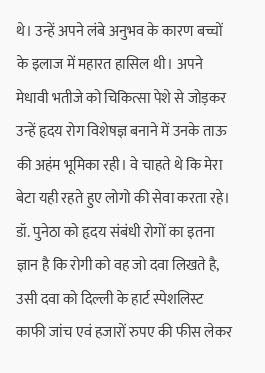थे। उन्हें अपने लंबे अनुभव के कारण बच्चों के इलाज में महारत हासिल थी। अपने मेधावी भतीजे को चिकित्सा पेशे से जोड़कर उन्हें हृदय रोग विशेषज्ञ बनाने में उनके ताऊ की अहंम भूमिका रही। वे चाहते थे कि मेरा बेटा यही रहते हुए लोगो की सेवा करता रहे।
डॉ. पुनेठा को हृदय संबंधी रोगों का इतना ज्ञान है कि रोगी को वह जो दवा लिखते है, उसी दवा को दिल्ली के हार्ट स्पेशलिस्ट काफी जांच एवं हजारों रुपए की फीस लेकर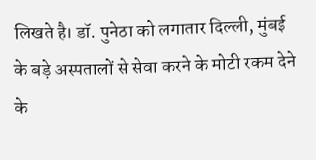लिखते है। डॉ. पुनेठा को लगातार दिल्ली, मुंबई के बड़े अस्पतालों से सेवा करने के मोटी रकम देने के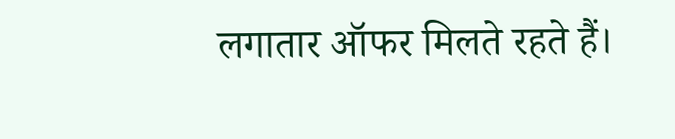लगातार ऑफर मिलते रहते हैं।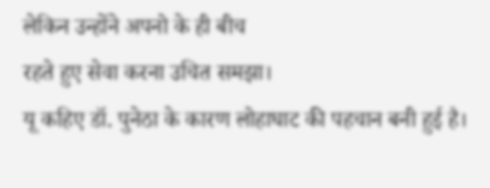लेकिन उन्होंने अपनो के ही बीच
रहते हुए सेवा करना उचित समझा।
यू कहिए डॉ. पुनेठा के कारण लोहाघाट की पहचान बनी हुई है।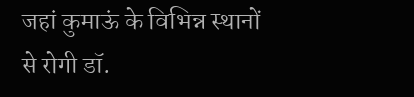जहां कुमाऊं के विभिन्न स्थानों से रोगी डॉ.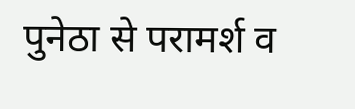पुनेठा से परामर्श व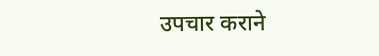उपचार कराने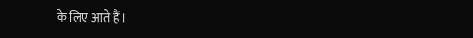के लिए आते हैं।